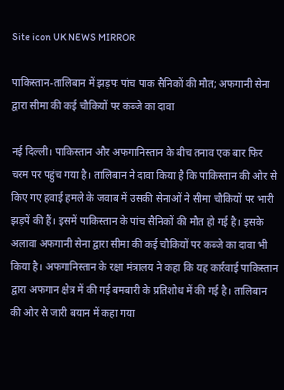Site icon UK NEWS MIRROR

पाकिस्तान-तालिबान में झड़पः पांच पाक सैनिकों की मौत; अफगानी सेना द्वारा सीमा की कई चौकियों पर कब्जे का दावा

नई दिल्ली। पाकिस्तान और अफगानिस्तान के बीच तनाव एक बार फिर चरम पर पहुंच गया है। तालिबान ने दावा किया है कि पाकिस्तान की ओर से किए गए हवाई हमले के जवाब में उसकी सेनाओं ने सीमा चौकियों पर भारी झड़पें की हैं। इसमें पाकिस्तान के पांच सैनिकों की मौत हो गई है। इसके अलावा अफगानी सेना द्वारा सीमा की कई चौकियों पर कब्जे का दावा भी किया है। अफगानिस्तान के रक्षा मंत्रालय ने कहा कि यह कार्रवाई पाकिस्तान द्वारा अफगान क्षेत्र में की गई बमबारी के प्रतिशोध में की गई है। तालिबान की ओर से जारी बयान में कहा गया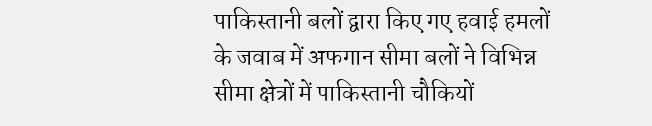पाकिस्तानी बलों द्वारा किए गए हवाई हमलों के जवाब में अफगान सीमा बलों ने विभिन्न सीमा क्षेत्रों में पाकिस्तानी चौकियों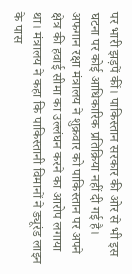पर भारी झड़पें कीं। पाकिस्तान सरकार की ओर से भी इस घटना पर कोई आधिकारिक प्रतिक्रिया नहीं दी गई है।
अफगान रक्षा मंत्रालय ने शुक्रवार को पाकिस्तान पर अपने क्षेत्र की हवाई सीमा का उल्लंघन करने का आरोप लगाया था। मंत्रालय ने कहा कि पाकिस्तानी विमानों ने ड्यूरंड लाइन के पास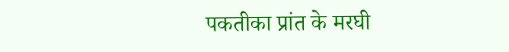पकतीका प्रांत के मरघी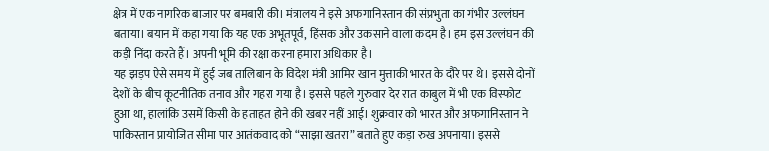क्षेत्र में एक नागरिक बाजार पर बमबारी की। मंत्रालय ने इसे अफगानिस्तान की संप्रभुता का गंभीर उल्लंघन बताया। बयान में कहा गया कि यह एक अभूतपूर्व, हिंसक और उकसाने वाला कदम है। हम इस उल्लंघन की कड़ी निंदा करते हैं। अपनी भूमि की रक्षा करना हमारा अधिकार है।
यह झड़प ऐसे समय में हुई जब तालिबान के विदेश मंत्री आमिर खान मुत्ताकी भारत के दौरे पर थे। इससे दोनों देशों के बीच कूटनीतिक तनाव और गहरा गया है। इससे पहले गुरुवार देर रात काबुल में भी एक विस्फोट हुआ था, हालांकि उसमें किसी के हताहत होने की खबर नहीं आई। शुक्रवार को भारत और अफगानिस्तान ने पाकिस्तान प्रायोजित सीमा पार आतंकवाद को “साझा खतरा” बताते हुए कड़ा रुख अपनाया। इससे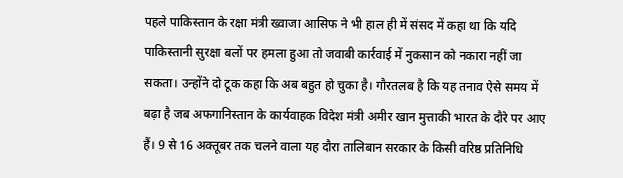पहले पाकिस्तान के रक्षा मंत्री ख्वाजा आसिफ ने भी हाल ही में संसद में कहा था कि यदि पाकिस्तानी सुरक्षा बलों पर हमला हुआ तो जवाबी कार्रवाई में नुकसान को नकारा नहीं जा सकता। उन्होंने दो टूक कहा कि अब बहुत हो चुका है। गौरतलब है कि यह तनाव ऐसे समय में बढ़ा है जब अफगानिस्तान के कार्यवाहक विदेश मंत्री अमीर खान मुत्ताकी भारत के दौरे पर आए हैं। 9 से 16 अक्तूबर तक चलने वाला यह दौरा तालिबान सरकार के किसी वरिष्ठ प्रतिनिधि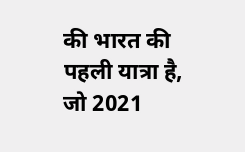की भारत की पहली यात्रा है, जो 2021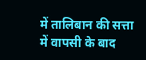में तालिबान की सत्ता में वापसी के बाद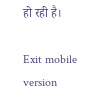हो रही है।

Exit mobile version